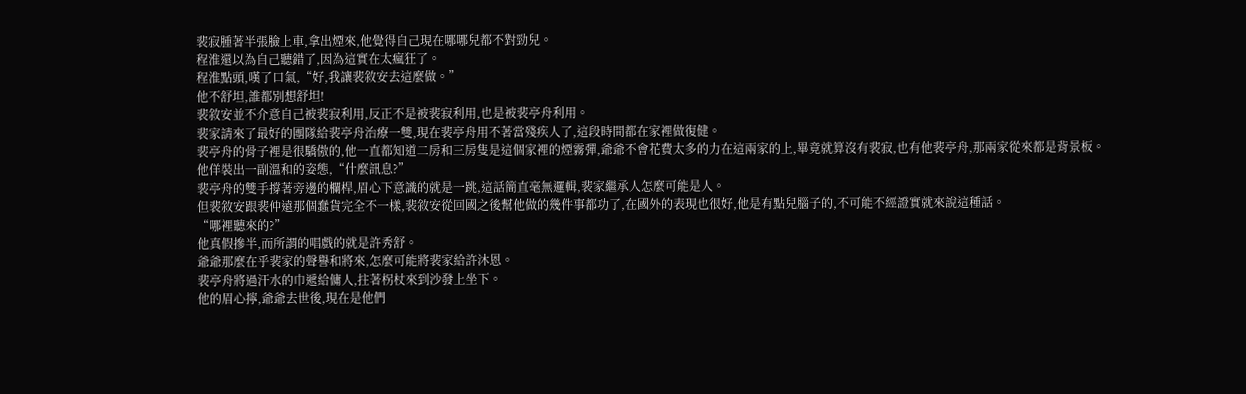裴寂腫著半張臉上車,拿出煙來,他覺得自己現在哪哪兒都不對勁兒。
程淮還以為自己聽錯了,因為這實在太瘋狂了。
程淮點頭,嘆了口氣,“好,我讓裴敘安去這麼做。”
他不舒坦,誰都別想舒坦!
裴敘安並不介意自己被裴寂利用,反正不是被裴寂利用,也是被裴亭舟利用。
裴家請來了最好的團隊給裴亭舟治療一雙,現在裴亭舟用不著當殘疾人了,這段時間都在家裡做復健。
裴亭舟的骨子裡是很驕傲的,他一直都知道二房和三房隻是這個家裡的煙霧彈,爺爺不會花費太多的力在這兩家的上,畢竟就算沒有裴寂,也有他裴亭舟,那兩家從來都是背景板。
他佯裝出一副溫和的姿態,“什麼訊息?”
裴亭舟的雙手撐著旁邊的欄桿,眉心下意識的就是一跳,這話簡直毫無邏輯,裴家繼承人怎麼可能是人。
但裴敘安跟裴仲遠那個蠢貨完全不一樣,裴敘安從回國之後幫他做的幾件事都功了,在國外的表現也很好,他是有點兒腦子的,不可能不經證實就來說這種話。
“哪裡聽來的?”
他真假摻半,而所謂的唱戲的就是許秀舒。
爺爺那麼在乎裴家的聲譽和將來,怎麼可能將裴家給許沐恩。
裴亭舟將過汗水的巾遞給傭人,拄著柺杖來到沙發上坐下。
他的眉心擰,爺爺去世後,現在是他們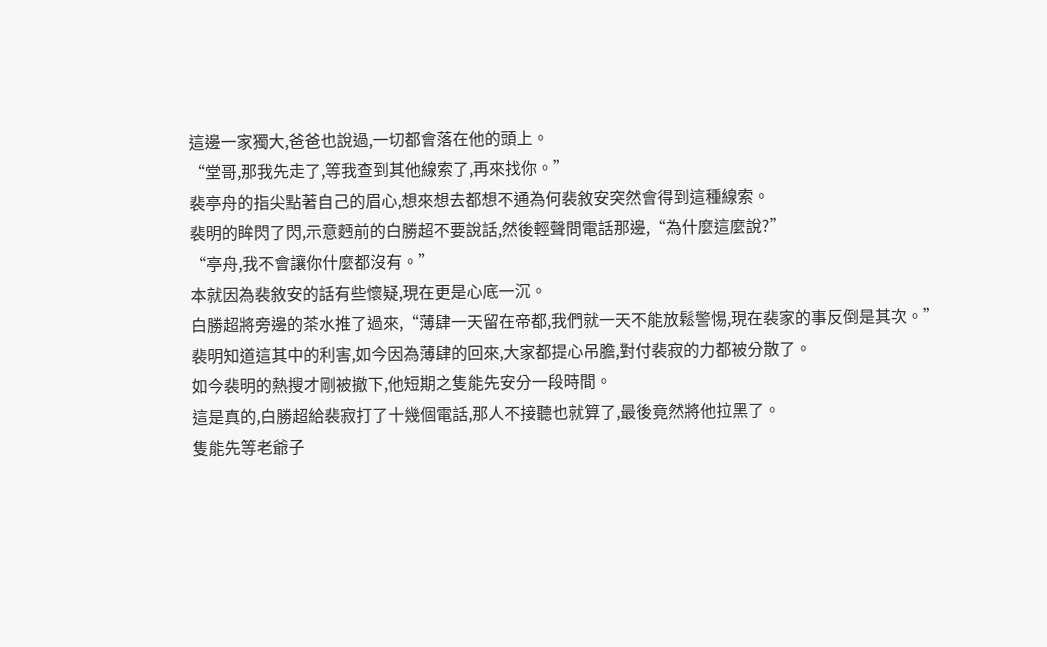這邊一家獨大,爸爸也說過,一切都會落在他的頭上。
“堂哥,那我先走了,等我查到其他線索了,再來找你。”
裴亭舟的指尖點著自己的眉心,想來想去都想不通為何裴敘安突然會得到這種線索。
裴明的眸閃了閃,示意麪前的白勝超不要說話,然後輕聲問電話那邊,“為什麼這麼說?”
“亭舟,我不會讓你什麼都沒有。”
本就因為裴敘安的話有些懷疑,現在更是心底一沉。
白勝超將旁邊的茶水推了過來,“薄肆一天留在帝都,我們就一天不能放鬆警惕,現在裴家的事反倒是其次。”
裴明知道這其中的利害,如今因為薄肆的回來,大家都提心吊膽,對付裴寂的力都被分散了。
如今裴明的熱搜才剛被撤下,他短期之隻能先安分一段時間。
這是真的,白勝超給裴寂打了十幾個電話,那人不接聽也就算了,最後竟然將他拉黑了。
隻能先等老爺子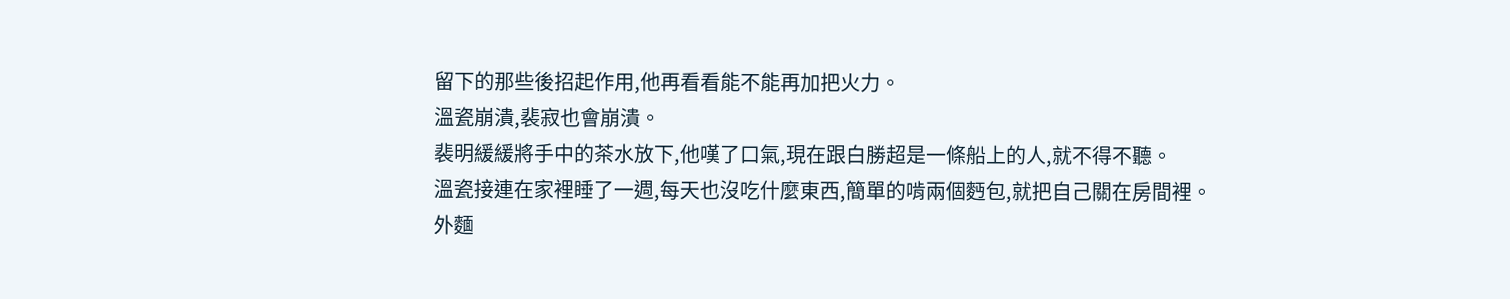留下的那些後招起作用,他再看看能不能再加把火力。
溫瓷崩潰,裴寂也會崩潰。
裴明緩緩將手中的茶水放下,他嘆了口氣,現在跟白勝超是一條船上的人,就不得不聽。
溫瓷接連在家裡睡了一週,每天也沒吃什麼東西,簡單的啃兩個麪包,就把自己關在房間裡。
外麵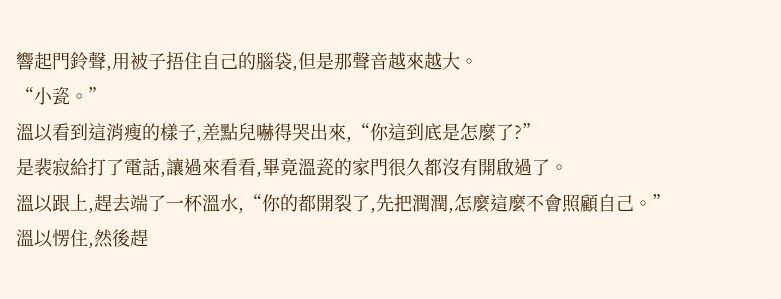響起門鈴聲,用被子捂住自己的腦袋,但是那聲音越來越大。
“小瓷。”
溫以看到這消瘦的樣子,差點兒嚇得哭出來,“你這到底是怎麼了?”
是裴寂給打了電話,讓過來看看,畢竟溫瓷的家門很久都沒有開啟過了。
溫以跟上,趕去端了一杯溫水,“你的都開裂了,先把潤潤,怎麼這麼不會照顧自己。”
溫以愣住,然後趕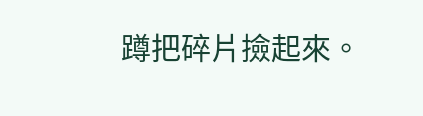蹲把碎片撿起來。